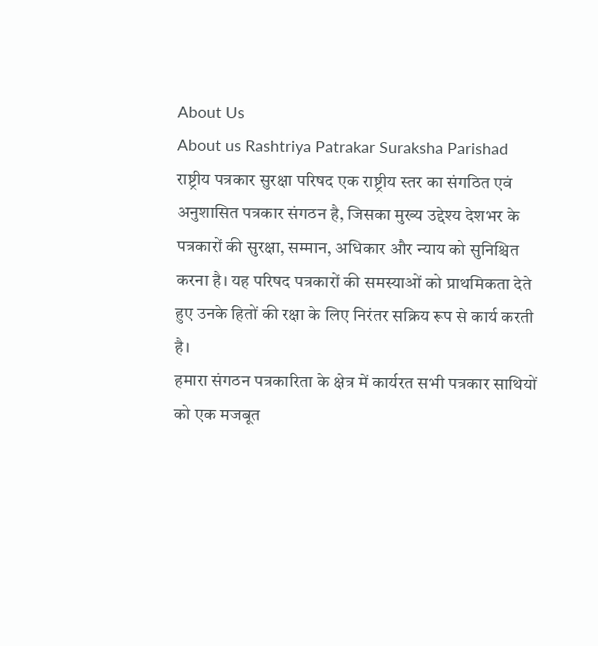About Us
About us Rashtriya Patrakar Suraksha Parishad
राष्ट्रीय पत्रकार सुरक्षा परिषद एक राष्ट्रीय स्तर का संगठित एवं अनुशासित पत्रकार संगठन है, जिसका मुख्य उद्देश्य देशभर के पत्रकारों की सुरक्षा, सम्मान, अधिकार और न्याय को सुनिश्चित करना है। यह परिषद पत्रकारों की समस्याओं को प्राथमिकता देते हुए उनके हितों की रक्षा के लिए निरंतर सक्रिय रूप से कार्य करती है।
हमारा संगठन पत्रकारिता के क्षेत्र में कार्यरत सभी पत्रकार साथियों को एक मजबूत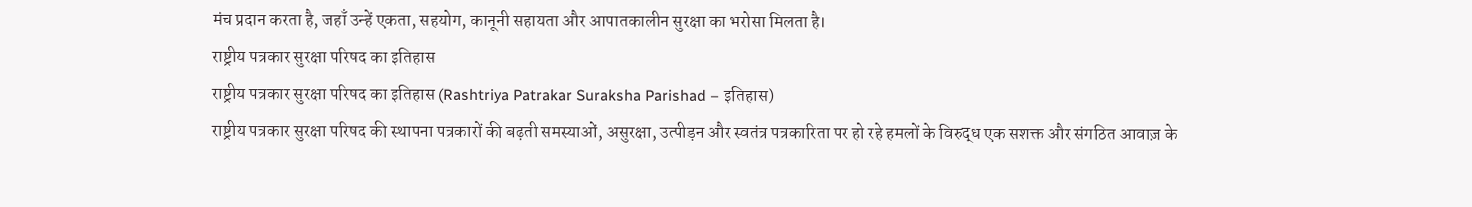मंच प्रदान करता है, जहाँ उन्हें एकता, सहयोग, कानूनी सहायता और आपातकालीन सुरक्षा का भरोसा मिलता है।
राष्ट्रीय पत्रकार सुरक्षा परिषद का इतिहास
राष्ट्रीय पत्रकार सुरक्षा परिषद का इतिहास (Rashtriya Patrakar Suraksha Parishad – इतिहास)
राष्ट्रीय पत्रकार सुरक्षा परिषद की स्थापना पत्रकारों की बढ़ती समस्याओं, असुरक्षा, उत्पीड़न और स्वतंत्र पत्रकारिता पर हो रहे हमलों के विरुद्ध एक सशक्त और संगठित आवाज़ के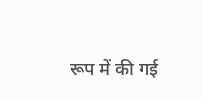रूप में की गई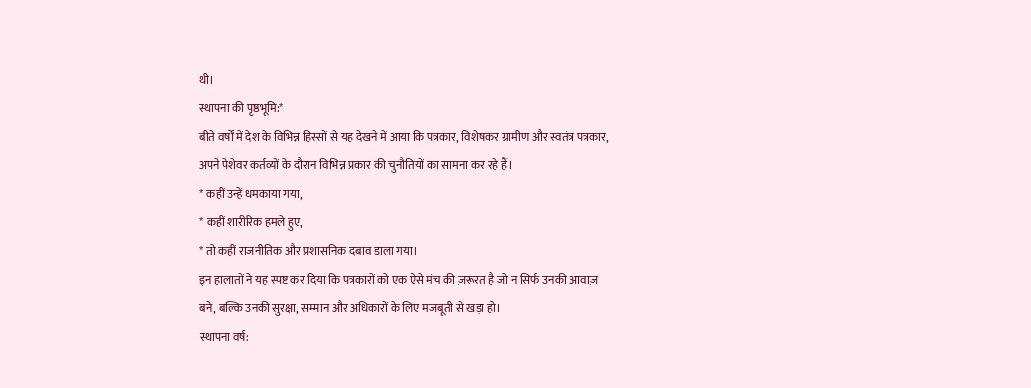थी।
स्थापना की पृष्ठभूमि:*
बीते वर्षों में देश के विभिन्न हिस्सों से यह देखने में आया कि पत्रकार, विशेषकर ग्रामीण और स्वतंत्र पत्रकार, अपने पेशेवर कर्तव्यों के दौरान विभिन्न प्रकार की चुनौतियों का सामना कर रहे हैं।
* कहीं उन्हें धमकाया गया,
* कहीं शारीरिक हमले हुए,
* तो कहीं राजनीतिक और प्रशासनिक दबाव डाला गया।
इन हालातों ने यह स्पष्ट कर दिया कि पत्रकारों को एक ऐसे मंच की ज़रूरत है जो न सिर्फ उनकी आवाज़ बने, बल्कि उनकी सुरक्षा, सम्मान और अधिकारों के लिए मजबूती से खड़ा हो।
स्थापना वर्ष: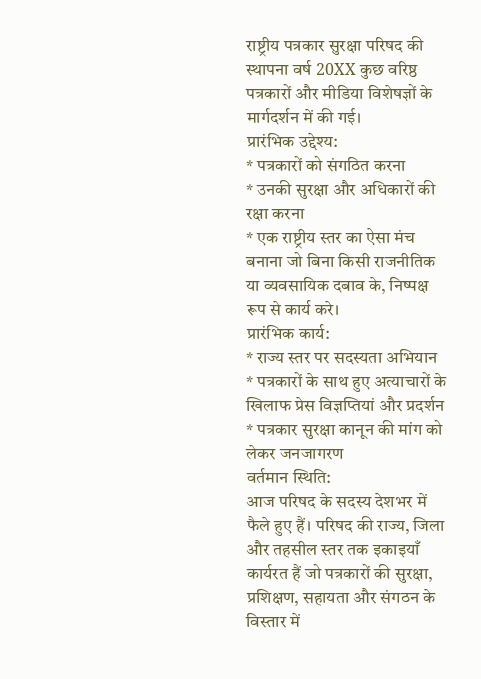राष्ट्रीय पत्रकार सुरक्षा परिषद की स्थापना वर्ष 20XX कुछ वरिष्ठ पत्रकारों और मीडिया विशेषज्ञों के मार्गदर्शन में की गई।
प्रारंभिक उद्देश्य:
* पत्रकारों को संगठित करना
* उनकी सुरक्षा और अधिकारों की रक्षा करना
* एक राष्ट्रीय स्तर का ऐसा मंच बनाना जो बिना किसी राजनीतिक या व्यवसायिक दबाव के, निष्पक्ष रूप से कार्य करे।
प्रारंभिक कार्य:
* राज्य स्तर पर सदस्यता अभियान
* पत्रकारों के साथ हुए अत्याचारों के खिलाफ प्रेस विज्ञप्तियां और प्रदर्शन
* पत्रकार सुरक्षा कानून की मांग को लेकर जनजागरण
वर्तमान स्थिति:
आज परिषद के सदस्य देशभर में फैले हुए हैं। परिषद की राज्य, जिला और तहसील स्तर तक इकाइयाँ कार्यरत हैं जो पत्रकारों की सुरक्षा, प्रशिक्षण, सहायता और संगठन के विस्तार में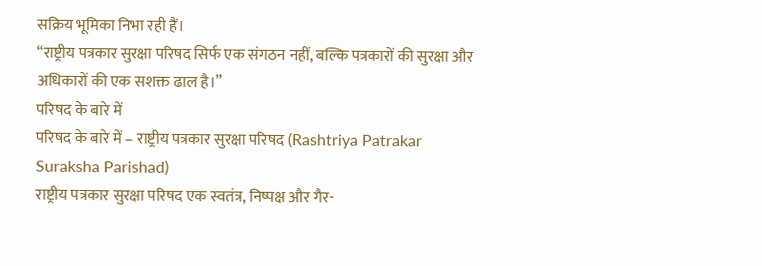सक्रिय भूमिका निभा रही हैं।
“राष्ट्रीय पत्रकार सुरक्षा परिषद सिर्फ एक संगठन नहीं, बल्कि पत्रकारों की सुरक्षा और अधिकारों की एक सशक्त ढाल है।”
परिषद के बारे में
परिषद के बारे में – राष्ट्रीय पत्रकार सुरक्षा परिषद (Rashtriya Patrakar Suraksha Parishad)
राष्ट्रीय पत्रकार सुरक्षा परिषद एक स्वतंत्र, निष्पक्ष और गैर-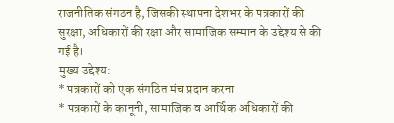राजनीतिक संगठन है, जिसकी स्थापना देशभर के पत्रकारों की सुरक्षा, अधिकारों की रक्षा और सामाजिक सम्मान के उद्देश्य से की गई है।
मुख्य उद्देश्य:
* पत्रकारों को एक संगठित मंच प्रदान करना
* पत्रकारों के कानूनी, सामाजिक व आर्थिक अधिकारों की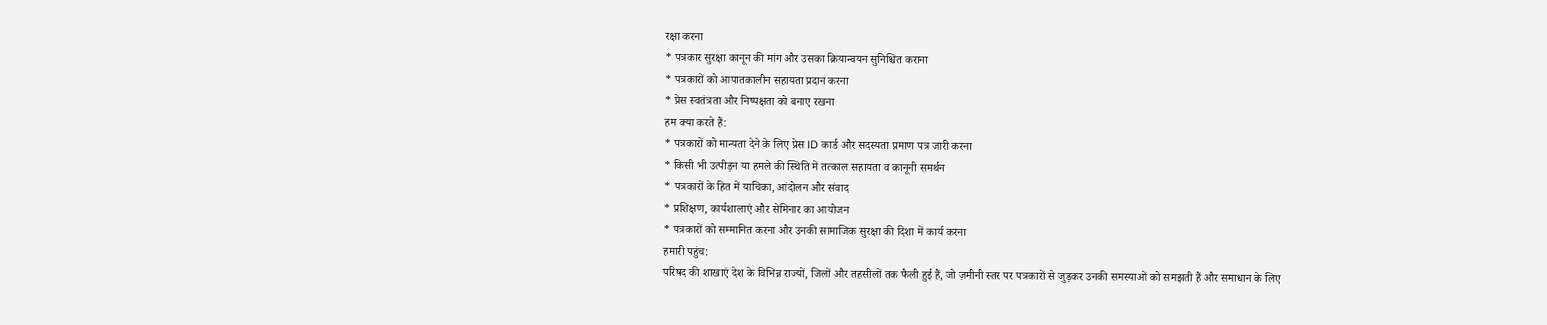रक्षा करना
* पत्रकार सुरक्षा कानून की मांग और उसका क्रियान्वयन सुनिश्चित कराना
* पत्रकारों को आपातकालीन सहायता प्रदान करना
* प्रेस स्वतंत्रता और निष्पक्षता को बनाए रखना
हम क्या करते हैं:
* पत्रकारों को मान्यता देने के लिए प्रेस ID कार्ड और सदस्यता प्रमाण पत्र जारी करना
* किसी भी उत्पीड़न या हमले की स्थिति में तत्काल सहायता व कानूनी समर्थन
* पत्रकारों के हित में याचिका, आंदोलन और संवाद
* प्रशिक्षण, कार्यशालाएं और सेमिनार का आयोजन
* पत्रकारों को सम्मानित करना और उनकी सामाजिक सुरक्षा की दिशा में कार्य करना
हमारी पहुंच:
परिषद की शाखाएं देश के विभिन्न राज्यों, जिलों और तहसीलों तक फैली हुई हैं, जो ज़मीनी स्तर पर पत्रकारों से जुड़कर उनकी समस्याओं को समझती हैं और समाधान के लिए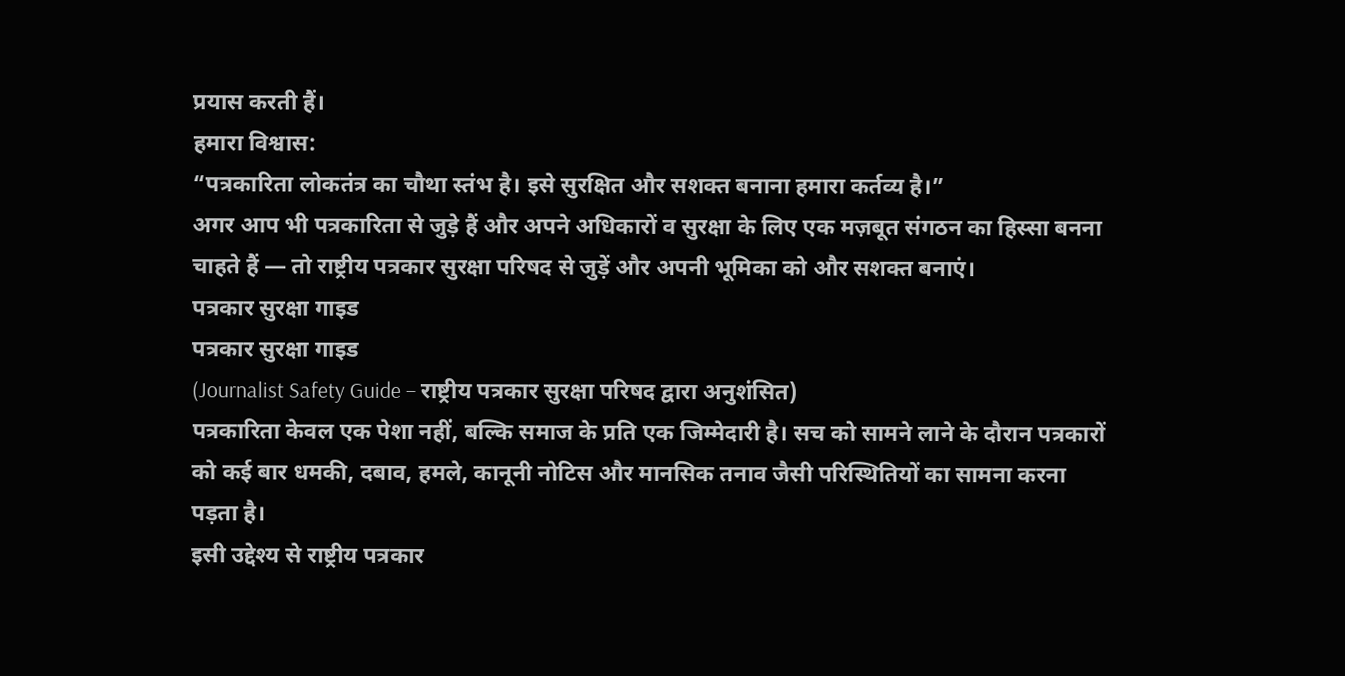प्रयास करती हैं।
हमारा विश्वास:
“पत्रकारिता लोकतंत्र का चौथा स्तंभ है। इसे सुरक्षित और सशक्त बनाना हमारा कर्तव्य है।”
अगर आप भी पत्रकारिता से जुड़े हैं और अपने अधिकारों व सुरक्षा के लिए एक मज़बूत संगठन का हिस्सा बनना चाहते हैं — तो राष्ट्रीय पत्रकार सुरक्षा परिषद से जुड़ें और अपनी भूमिका को और सशक्त बनाएं।
पत्रकार सुरक्षा गाइड
पत्रकार सुरक्षा गाइड
(Journalist Safety Guide – राष्ट्रीय पत्रकार सुरक्षा परिषद द्वारा अनुशंसित)
पत्रकारिता केवल एक पेशा नहीं, बल्कि समाज के प्रति एक जिम्मेदारी है। सच को सामने लाने के दौरान पत्रकारों को कई बार धमकी, दबाव, हमले, कानूनी नोटिस और मानसिक तनाव जैसी परिस्थितियों का सामना करना पड़ता है।
इसी उद्देश्य से राष्ट्रीय पत्रकार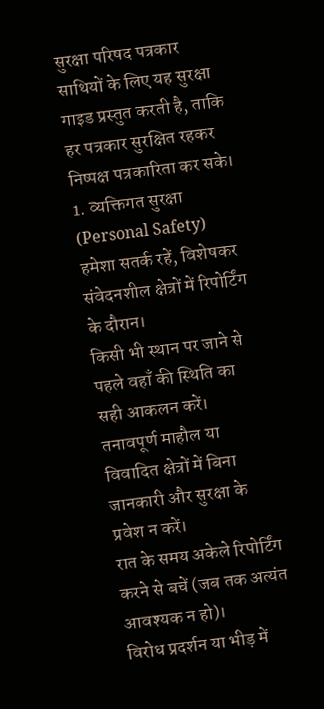सुरक्षा परिषद पत्रकार साथियों के लिए यह सुरक्षा गाइड प्रस्तुत करती है, ताकि हर पत्रकार सुरक्षित रहकर निष्पक्ष पत्रकारिता कर सके।
1. व्यक्तिगत सुरक्षा (Personal Safety)
हमेशा सतर्क रहें, विशेषकर संवेदनशील क्षेत्रों में रिपोर्टिंग के दौरान।
किसी भी स्थान पर जाने से पहले वहाँ की स्थिति का सही आकलन करें।
तनावपूर्ण माहौल या विवादित क्षेत्रों में बिना जानकारी और सुरक्षा के प्रवेश न करें।
रात के समय अकेले रिपोर्टिंग करने से बचें (जब तक अत्यंत आवश्यक न हो)।
विरोध प्रदर्शन या भीड़ में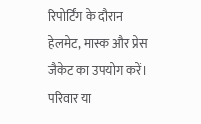रिपोर्टिंग के दौरान हेलमेट, मास्क और प्रेस जैकेट का उपयोग करें।
परिवार या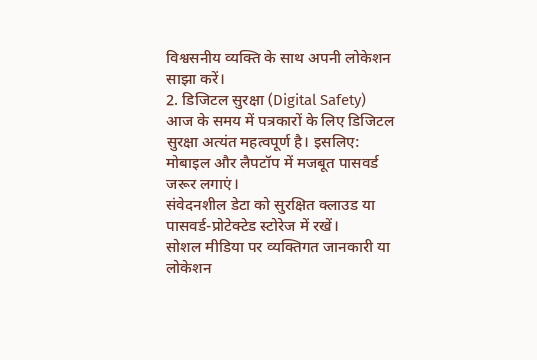विश्वसनीय व्यक्ति के साथ अपनी लोकेशन साझा करें।
2. डिजिटल सुरक्षा (Digital Safety)
आज के समय में पत्रकारों के लिए डिजिटल सुरक्षा अत्यंत महत्वपूर्ण है। इसलिए:
मोबाइल और लैपटॉप में मजबूत पासवर्ड जरूर लगाएं।
संवेदनशील डेटा को सुरक्षित क्लाउड या पासवर्ड-प्रोटेक्टेड स्टोरेज में रखें।
सोशल मीडिया पर व्यक्तिगत जानकारी या लोकेशन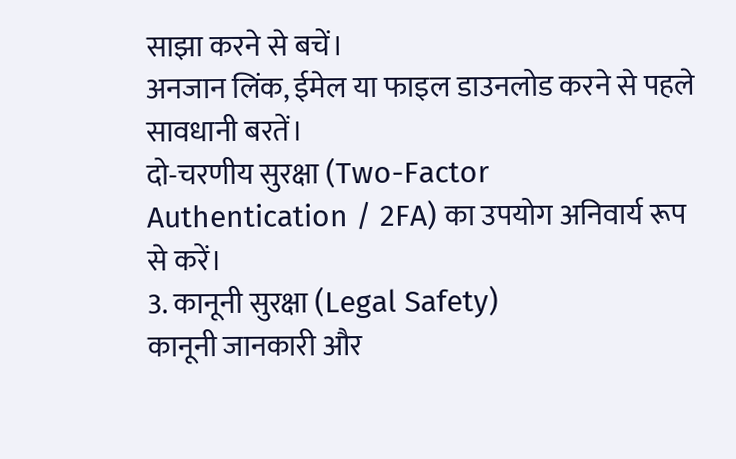साझा करने से बचें।
अनजान लिंक, ईमेल या फाइल डाउनलोड करने से पहले सावधानी बरतें।
दो-चरणीय सुरक्षा (Two-Factor Authentication / 2FA) का उपयोग अनिवार्य रूप से करें।
3. कानूनी सुरक्षा (Legal Safety)
कानूनी जानकारी और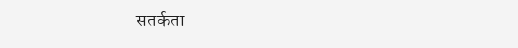सतर्कता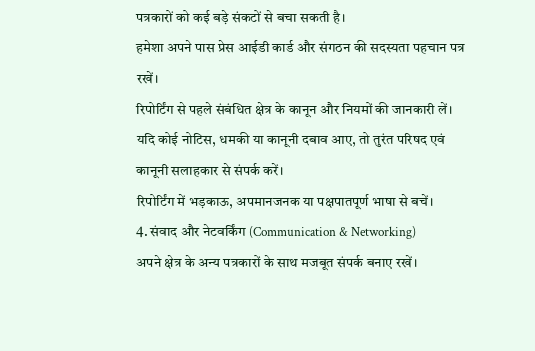पत्रकारों को कई बड़े संकटों से बचा सकती है।
हमेशा अपने पास प्रेस आईडी कार्ड और संगठन की सदस्यता पहचान पत्र रखें।
रिपोर्टिंग से पहले संबंधित क्षेत्र के कानून और नियमों की जानकारी लें।
यदि कोई नोटिस, धमकी या कानूनी दबाव आए, तो तुरंत परिषद एवं कानूनी सलाहकार से संपर्क करें।
रिपोर्टिंग में भड़काऊ, अपमानजनक या पक्षपातपूर्ण भाषा से बचें।
4. संवाद और नेटवर्किंग (Communication & Networking)
अपने क्षेत्र के अन्य पत्रकारों के साथ मजबूत संपर्क बनाए रखें।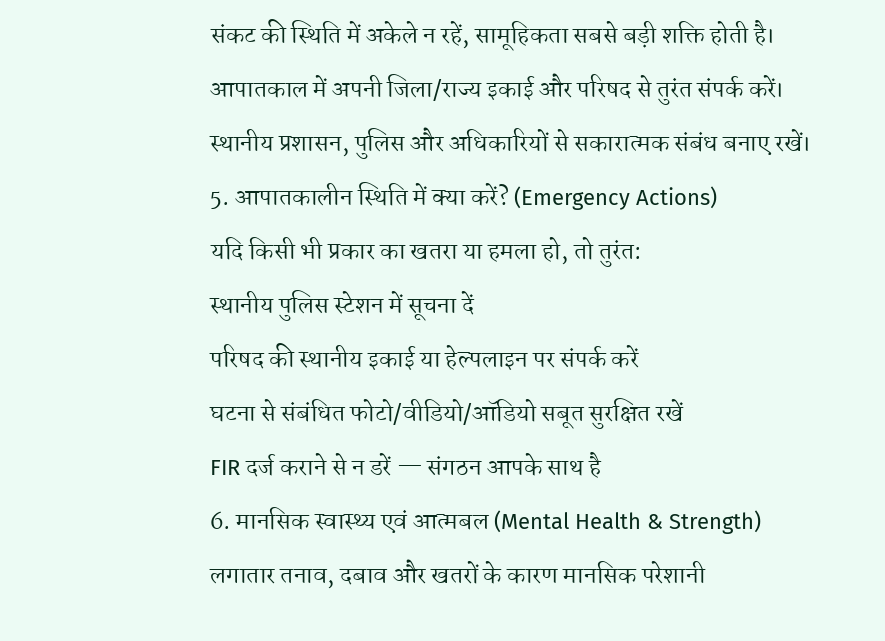संकट की स्थिति में अकेले न रहें, सामूहिकता सबसे बड़ी शक्ति होती है।
आपातकाल में अपनी जिला/राज्य इकाई और परिषद से तुरंत संपर्क करें।
स्थानीय प्रशासन, पुलिस और अधिकारियों से सकारात्मक संबंध बनाए रखें।
5. आपातकालीन स्थिति में क्या करें? (Emergency Actions)
यदि किसी भी प्रकार का खतरा या हमला हो, तो तुरंत:
स्थानीय पुलिस स्टेशन में सूचना दें
परिषद की स्थानीय इकाई या हेल्पलाइन पर संपर्क करें
घटना से संबंधित फोटो/वीडियो/ऑडियो सबूत सुरक्षित रखें
FIR दर्ज कराने से न डरें — संगठन आपके साथ है
6. मानसिक स्वास्थ्य एवं आत्मबल (Mental Health & Strength)
लगातार तनाव, दबाव और खतरों के कारण मानसिक परेशानी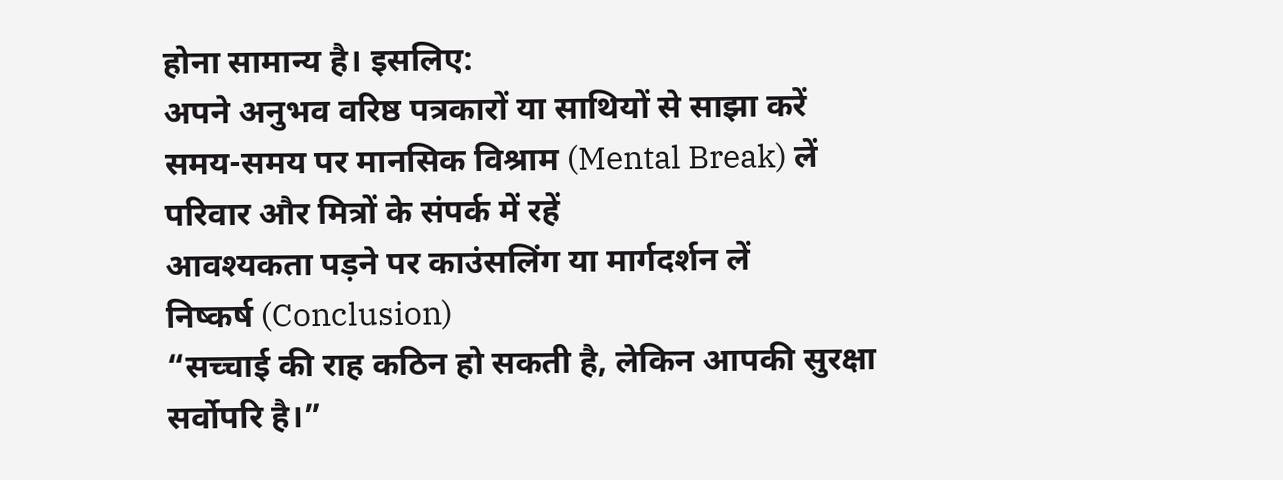होना सामान्य है। इसलिए:
अपने अनुभव वरिष्ठ पत्रकारों या साथियों से साझा करें
समय-समय पर मानसिक विश्राम (Mental Break) लें
परिवार और मित्रों के संपर्क में रहें
आवश्यकता पड़ने पर काउंसलिंग या मार्गदर्शन लें
निष्कर्ष (Conclusion)
“सच्चाई की राह कठिन हो सकती है, लेकिन आपकी सुरक्षा सर्वोपरि है।”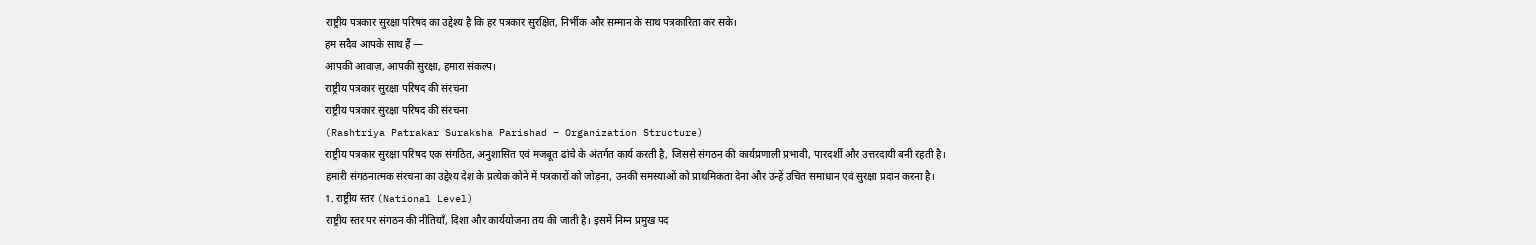राष्ट्रीय पत्रकार सुरक्षा परिषद का उद्देश्य है कि हर पत्रकार सुरक्षित, निर्भीक और सम्मान के साथ पत्रकारिता कर सके।
हम सदैव आपके साथ हैं —
आपकी आवाज़, आपकी सुरक्षा, हमारा संकल्प।
राष्ट्रीय पत्रकार सुरक्षा परिषद की संरचना
राष्ट्रीय पत्रकार सुरक्षा परिषद की संरचना
(Rashtriya Patrakar Suraksha Parishad – Organization Structure)
राष्ट्रीय पत्रकार सुरक्षा परिषद एक संगठित, अनुशासित एवं मजबूत ढांचे के अंतर्गत कार्य करती है, जिससे संगठन की कार्यप्रणाली प्रभावी, पारदर्शी और उत्तरदायी बनी रहती है।
हमारी संगठनात्मक संरचना का उद्देश्य देश के प्रत्येक कोने में पत्रकारों को जोड़ना, उनकी समस्याओं को प्राथमिकता देना और उन्हें उचित समाधान एवं सुरक्षा प्रदान करना है।
1. राष्ट्रीय स्तर (National Level)
राष्ट्रीय स्तर पर संगठन की नीतियाँ, दिशा और कार्ययोजना तय की जाती है। इसमें निम्न प्रमुख पद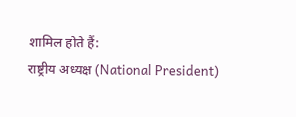शामिल होते हैं:
राष्ट्रीय अध्यक्ष (National President)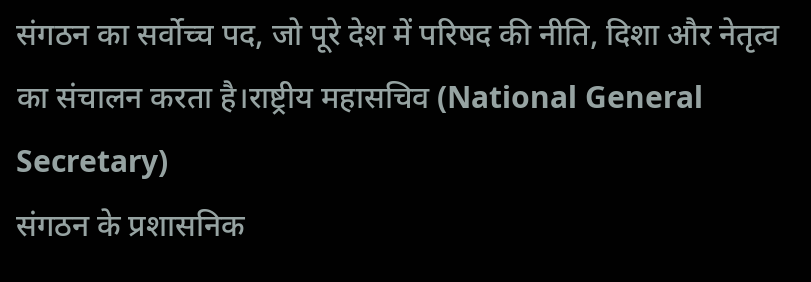संगठन का सर्वोच्च पद, जो पूरे देश में परिषद की नीति, दिशा और नेतृत्व का संचालन करता है।राष्ट्रीय महासचिव (National General Secretary)
संगठन के प्रशासनिक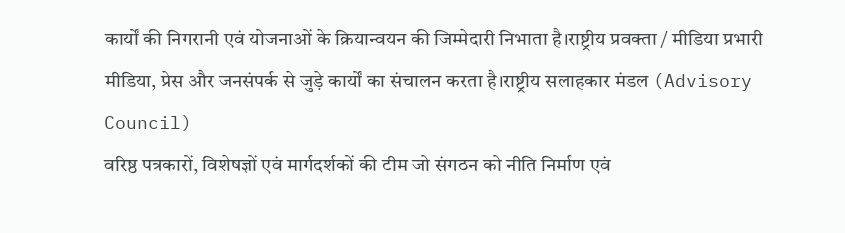कार्यों की निगरानी एवं योजनाओं के क्रियान्वयन की जिम्मेदारी निभाता है।राष्ट्रीय प्रवक्ता / मीडिया प्रभारी
मीडिया, प्रेस और जनसंपर्क से जुड़े कार्यों का संचालन करता है।राष्ट्रीय सलाहकार मंडल (Advisory Council)
वरिष्ठ पत्रकारों, विशेषज्ञों एवं मार्गदर्शकों की टीम जो संगठन को नीति निर्माण एवं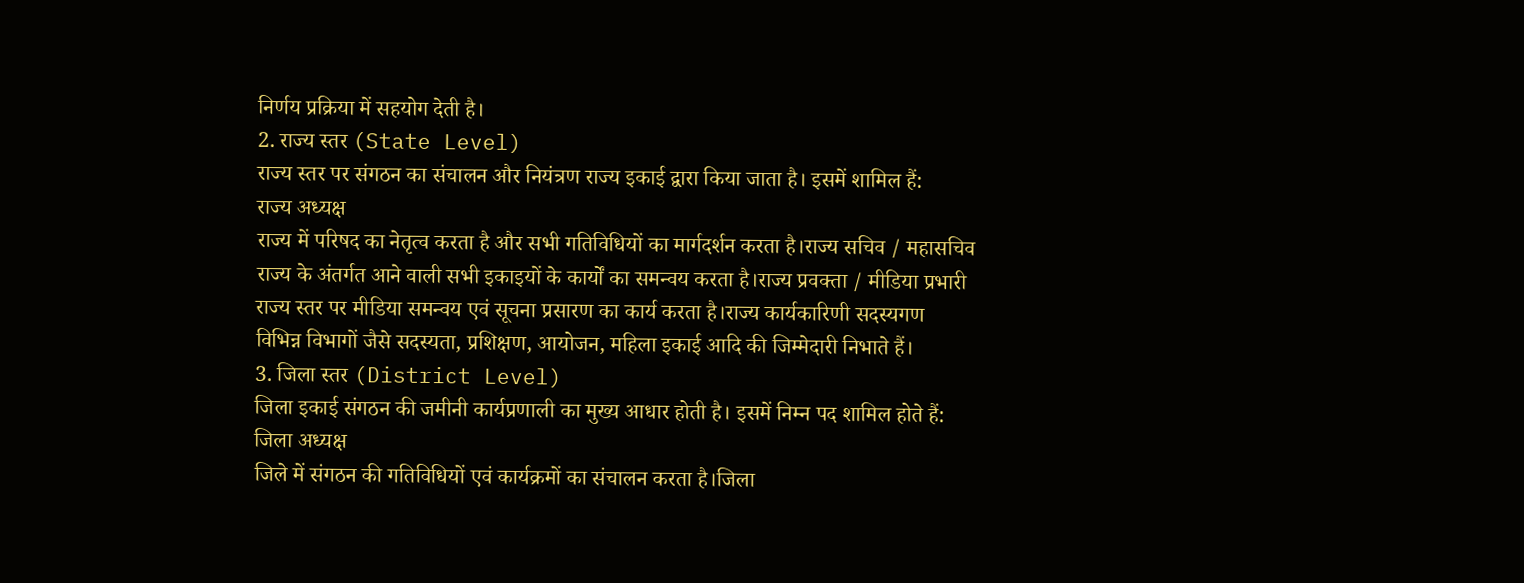निर्णय प्रक्रिया में सहयोग देती है।
2. राज्य स्तर (State Level)
राज्य स्तर पर संगठन का संचालन और नियंत्रण राज्य इकाई द्वारा किया जाता है। इसमें शामिल हैं:
राज्य अध्यक्ष
राज्य में परिषद का नेतृत्व करता है और सभी गतिविधियों का मार्गदर्शन करता है।राज्य सचिव / महासचिव
राज्य के अंतर्गत आने वाली सभी इकाइयों के कार्यों का समन्वय करता है।राज्य प्रवक्ता / मीडिया प्रभारी
राज्य स्तर पर मीडिया समन्वय एवं सूचना प्रसारण का कार्य करता है।राज्य कार्यकारिणी सदस्यगण
विभिन्न विभागों जैसे सदस्यता, प्रशिक्षण, आयोजन, महिला इकाई आदि की जिम्मेदारी निभाते हैं।
3. जिला स्तर (District Level)
जिला इकाई संगठन की जमीनी कार्यप्रणाली का मुख्य आधार होती है। इसमें निम्न पद शामिल होते हैं:
जिला अध्यक्ष
जिले में संगठन की गतिविधियों एवं कार्यक्रमों का संचालन करता है।जिला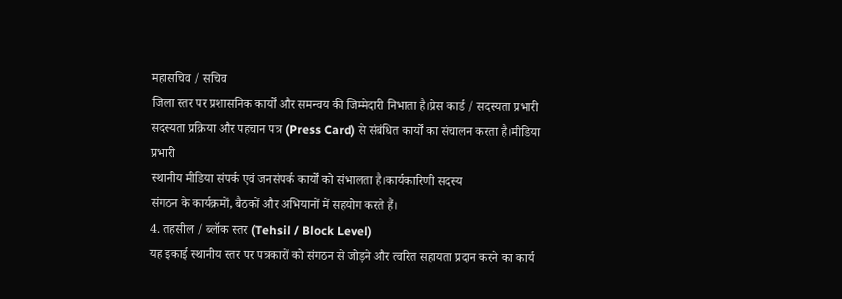महासचिव / सचिव
जिला स्तर पर प्रशासनिक कार्यों और समन्वय की जिम्मेदारी निभाता है।प्रेस कार्ड / सदस्यता प्रभारी
सदस्यता प्रक्रिया और पहचान पत्र (Press Card) से संबंधित कार्यों का संचालन करता है।मीडिया प्रभारी
स्थानीय मीडिया संपर्क एवं जनसंपर्क कार्यों को संभालता है।कार्यकारिणी सदस्य
संगठन के कार्यक्रमों, बैठकों और अभियानों में सहयोग करते हैं।
4. तहसील / ब्लॉक स्तर (Tehsil / Block Level)
यह इकाई स्थानीय स्तर पर पत्रकारों को संगठन से जोड़ने और त्वरित सहायता प्रदान करने का कार्य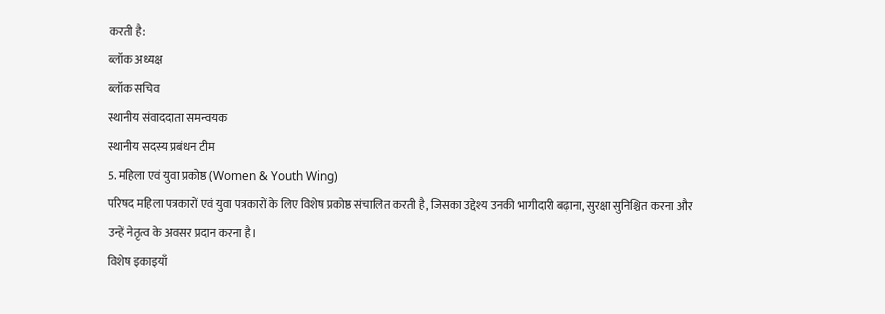करती है:
ब्लॉक अध्यक्ष
ब्लॉक सचिव
स्थानीय संवाददाता समन्वयक
स्थानीय सदस्य प्रबंधन टीम
5. महिला एवं युवा प्रकोष्ठ (Women & Youth Wing)
परिषद महिला पत्रकारों एवं युवा पत्रकारों के लिए विशेष प्रकोष्ठ संचालित करती है, जिसका उद्देश्य उनकी भागीदारी बढ़ाना, सुरक्षा सुनिश्चित करना और उन्हें नेतृत्व के अवसर प्रदान करना है।
विशेष इकाइयाँ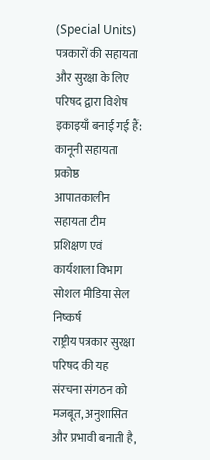(Special Units)
पत्रकारों की सहायता और सुरक्षा के लिए परिषद द्वारा विशेष इकाइयाँ बनाई गई हैं:
कानूनी सहायता प्रकोष्ठ
आपातकालीन सहायता टीम
प्रशिक्षण एवं कार्यशाला विभाग
सोशल मीडिया सेल
निष्कर्ष
राष्ट्रीय पत्रकार सुरक्षा परिषद की यह संरचना संगठन को मजबूत, अनुशासित और प्रभावी बनाती है,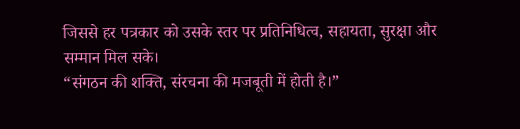जिससे हर पत्रकार को उसके स्तर पर प्रतिनिधित्व, सहायता, सुरक्षा और सम्मान मिल सके।
“संगठन की शक्ति, संरचना की मजबूती में होती है।”